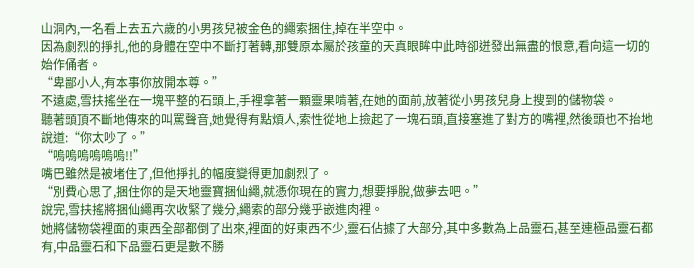山洞內,一名看上去五六歲的小男孩兒被金色的繩索捆住,掉在半空中。
因為劇烈的掙扎,他的身體在空中不斷打著轉,那雙原本屬於孩童的天真眼眸中此時卻迸發出無盡的恨意,看向這一切的始作俑者。
“卑鄙小人,有本事你放開本尊。”
不遠處,雪扶搖坐在一塊平整的石頭上,手裡拿著一顆靈果啃著,在她的面前,放著從小男孩兒身上搜到的儲物袋。
聽著頭頂不斷地傳來的叫罵聲音,她覺得有點煩人,索性從地上撿起了一塊石頭,直接塞進了對方的嘴裡,然後頭也不抬地說道:“你太吵了。”
“嗚嗚嗚嗚嗚嗚!!”
嘴巴雖然是被堵住了,但他掙扎的幅度變得更加劇烈了。
“別費心思了,捆住你的是天地靈寶捆仙繩,就憑你現在的實力,想要掙脫,做夢去吧。”
說完,雪扶搖將捆仙繩再次收緊了幾分,繩索的部分幾乎嵌進肉裡。
她將儲物袋裡面的東西全部都倒了出來,裡面的好東西不少,靈石佔據了大部分,其中多數為上品靈石,甚至連極品靈石都有,中品靈石和下品靈石更是數不勝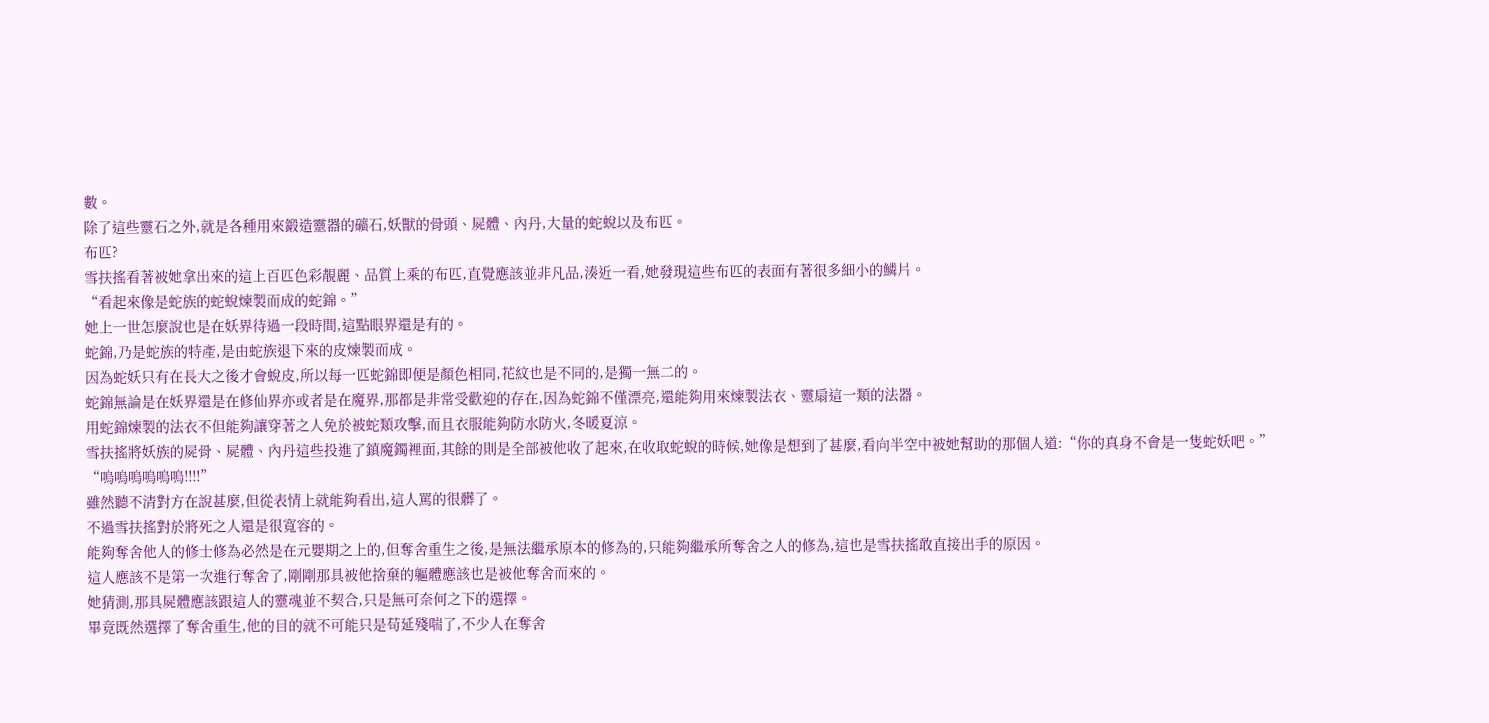數。
除了這些靈石之外,就是各種用來鍛造靈器的礦石,妖獸的骨頭、屍體、內丹,大量的蛇蛻以及布匹。
布匹?
雪扶搖看著被她拿出來的這上百匹色彩靚麗、品質上乘的布匹,直覺應該並非凡品,湊近一看,她發現這些布匹的表面有著很多細小的鱗片。
“看起來像是蛇族的蛇蛻煉製而成的蛇錦。”
她上一世怎麼說也是在妖界待過一段時間,這點眼界還是有的。
蛇錦,乃是蛇族的特產,是由蛇族退下來的皮煉製而成。
因為蛇妖只有在長大之後才會蛻皮,所以每一匹蛇錦即便是顏色相同,花紋也是不同的,是獨一無二的。
蛇錦無論是在妖界還是在修仙界亦或者是在魔界,那都是非常受歡迎的存在,因為蛇錦不僅漂亮,還能夠用來煉製法衣、靈扇這一類的法器。
用蛇錦煉製的法衣不但能夠讓穿著之人免於被蛇類攻擊,而且衣服能夠防水防火,冬暖夏涼。
雪扶搖將妖族的屍骨、屍體、內丹這些投進了鎮魔鐲裡面,其餘的則是全部被他收了起來,在收取蛇蛻的時候,她像是想到了甚麼,看向半空中被她幫助的那個人道:“你的真身不會是一隻蛇妖吧。”
“嗚嗚嗚嗚嗚嗚!!!!”
雖然聽不清對方在說甚麼,但從表情上就能夠看出,這人罵的很髒了。
不過雪扶搖對於將死之人還是很寬容的。
能夠奪舍他人的修士修為必然是在元嬰期之上的,但奪舍重生之後,是無法繼承原本的修為的,只能夠繼承所奪舍之人的修為,這也是雪扶搖敢直接出手的原因。
這人應該不是第一次進行奪舍了,剛剛那具被他捨棄的軀體應該也是被他奪舍而來的。
她猜測,那具屍體應該跟這人的靈魂並不契合,只是無可奈何之下的選擇。
畢竟既然選擇了奪舍重生,他的目的就不可能只是苟延殘喘了,不少人在奪舍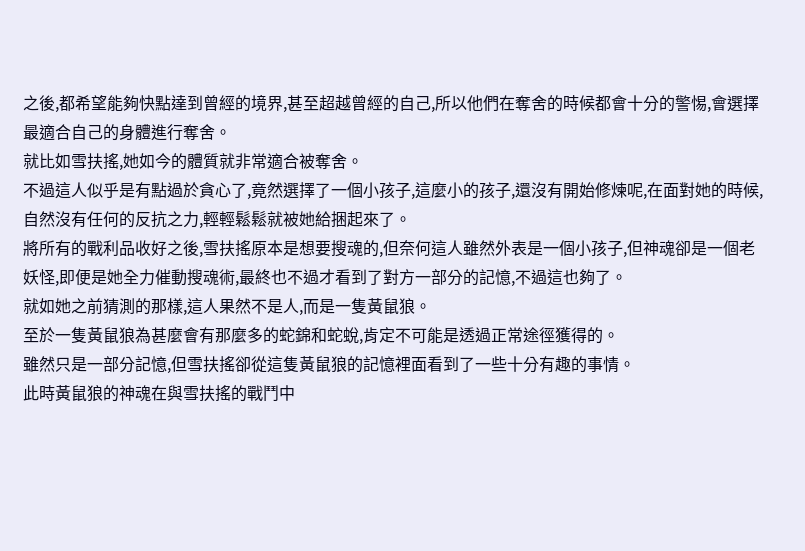之後,都希望能夠快點達到曾經的境界,甚至超越曾經的自己,所以他們在奪舍的時候都會十分的警惕,會選擇最適合自己的身體進行奪舍。
就比如雪扶搖,她如今的體質就非常適合被奪舍。
不過這人似乎是有點過於貪心了,竟然選擇了一個小孩子,這麼小的孩子,還沒有開始修煉呢,在面對她的時候,自然沒有任何的反抗之力,輕輕鬆鬆就被她給捆起來了。
將所有的戰利品收好之後,雪扶搖原本是想要搜魂的,但奈何這人雖然外表是一個小孩子,但神魂卻是一個老妖怪,即便是她全力催動搜魂術,最終也不過才看到了對方一部分的記憶,不過這也夠了。
就如她之前猜測的那樣,這人果然不是人,而是一隻黃鼠狼。
至於一隻黃鼠狼為甚麼會有那麼多的蛇錦和蛇蛻,肯定不可能是透過正常途徑獲得的。
雖然只是一部分記憶,但雪扶搖卻從這隻黃鼠狼的記憶裡面看到了一些十分有趣的事情。
此時黃鼠狼的神魂在與雪扶搖的戰鬥中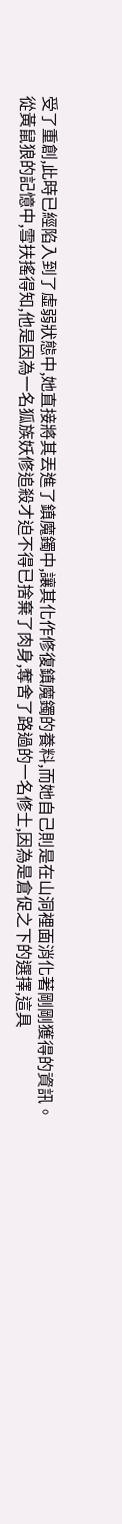受了重創,此時已經陷入到了虛弱狀態中,她直接將其丟進了鎮魔鐲中,讓其化作修復鎮魔鐲的養料,而她自己則是在山洞裡面消化著剛剛獲得的資訊。
從黃鼠狼的記憶中,雪扶搖得知,他是因為一名狐族妖修追殺才迫不得已捨棄了肉身,奪舍了路過的一名修士,因為是倉促之下的選擇,這具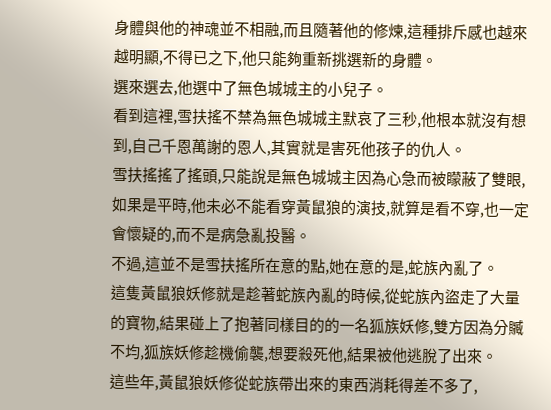身體與他的神魂並不相融,而且隨著他的修煉,這種排斥感也越來越明顯,不得已之下,他只能夠重新挑選新的身體。
選來選去,他選中了無色城城主的小兒子。
看到這裡,雪扶搖不禁為無色城城主默哀了三秒,他根本就沒有想到,自己千恩萬謝的恩人,其實就是害死他孩子的仇人。
雪扶搖搖了搖頭,只能說是無色城城主因為心急而被矇蔽了雙眼,如果是平時,他未必不能看穿黃鼠狼的演技,就算是看不穿,也一定會懷疑的,而不是病急亂投醫。
不過,這並不是雪扶搖所在意的點,她在意的是,蛇族內亂了。
這隻黃鼠狼妖修就是趁著蛇族內亂的時候,從蛇族內盜走了大量的寶物,結果碰上了抱著同樣目的的一名狐族妖修,雙方因為分贓不均,狐族妖修趁機偷襲,想要殺死他,結果被他逃脫了出來。
這些年,黃鼠狼妖修從蛇族帶出來的東西消耗得差不多了,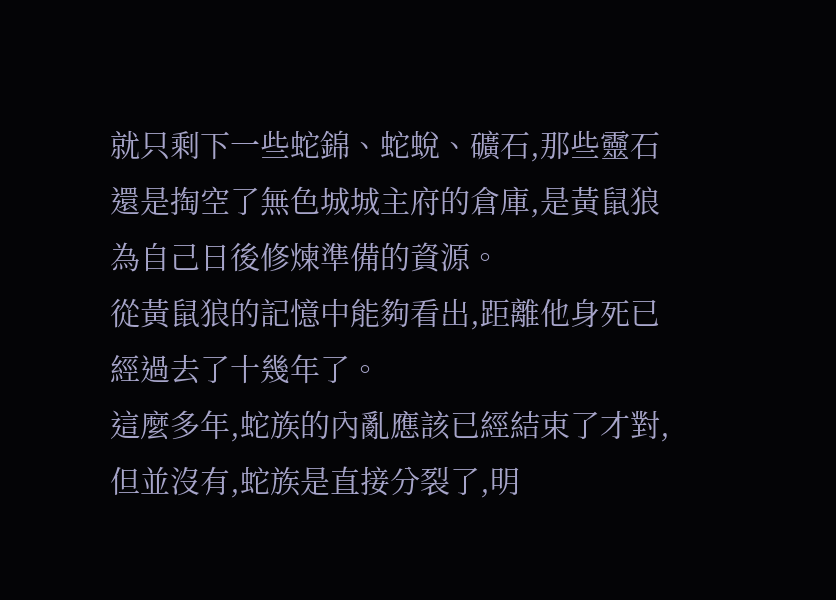就只剩下一些蛇錦、蛇蛻、礦石,那些靈石還是掏空了無色城城主府的倉庫,是黃鼠狼為自己日後修煉準備的資源。
從黃鼠狼的記憶中能夠看出,距離他身死已經過去了十幾年了。
這麼多年,蛇族的內亂應該已經結束了才對,但並沒有,蛇族是直接分裂了,明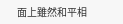面上雖然和平相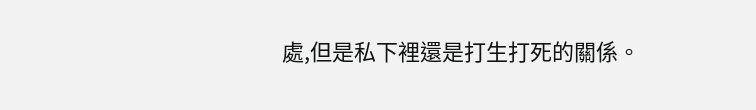處,但是私下裡還是打生打死的關係。